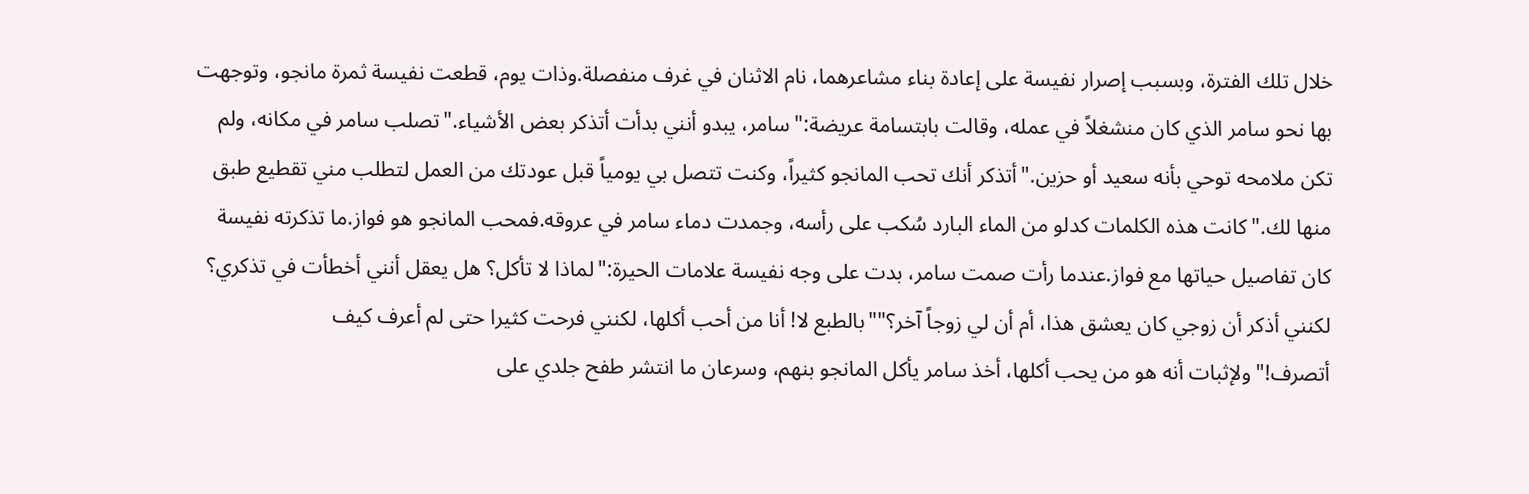خلال تلك الفترة، وبسبب إصرار نفيسة على إعادة بناء مشاعرهما، نام الاثنان في غرف منفصلة.وذات يوم، قطعت نفيسة ثمرة مانجو، وتوجهت بها نحو سامر الذي كان منشغلاً في عمله، وقالت بابتسامة عريضة:"سامر، يبدو أنني بدأت أتذكر بعض الأشياء."تصلب سامر في مكانه، ولم تكن ملامحه توحي بأنه سعيد أو حزين."أتذكر أنك تحب المانجو كثيراً، وكنت تتصل بي يومياً قبل عودتك من العمل لتطلب مني تقطيع طبق منها لك."كانت هذه الكلمات كدلو من الماء البارد سُكب على رأسه، وجمدت دماء سامر في عروقه.فمحب المانجو هو فواز.ما تذكرته نفيسة كان تفاصيل حياتها مع فواز.عندما رأت صمت سامر، بدت على وجه نفيسة علامات الحيرة:"لماذا لا تأكل؟ هل يعقل أنني أخطأت في تذكري؟ لكنني أذكر أن زوجي كان يعشق هذا، أم أن لي زوجاً آخر؟""بالطبع لا! أنا من أحب أكلها، لكنني فرحت كثيرا حتى لم أعرف كيف أتصرف!"ولإثبات أنه هو من يحب أكلها، أخذ سامر يأكل المانجو بنهم، وسرعان ما انتشر طفح جلدي على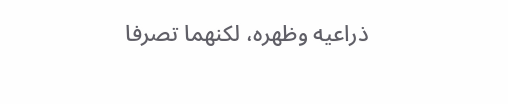ذراعيه وظهره، لكنهما تصرفا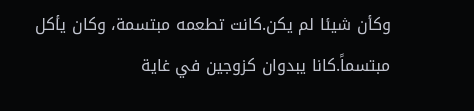وكأن شيئا لم يكن.كانت تطعمه مبتسمة، وكان يأكل مبتسماً.كانا يبدوان كزوجين في غاية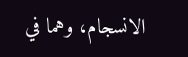الانسجام، وهما في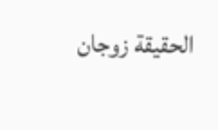الحقيقة زوجان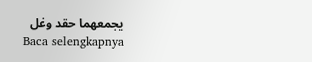يجمعهما حقد وغل
Baca selengkapnya